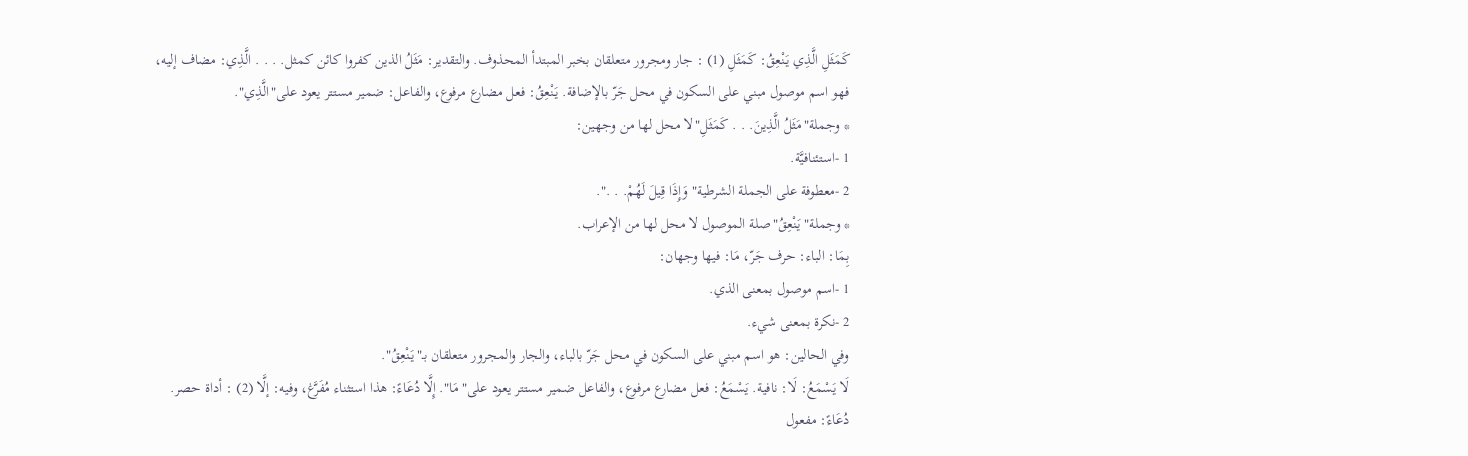كَمَثَلِ الَّذِي يَنْعِقُ: كَمَثَلِ (1) : جار ومجرور متعلقان بخبر المبتدأ المحذوف. والتقدير: مَثَلُ الذين كفروا كائن كمثل. . . . الَّذِي: مضاف إليه، فهو اسم موصول مبني على السكون في محل جَرّ بالإضافة. يَنْعِقُ: فعل مضارع مرفوع، والفاعل: ضمير مستتر يعود على"الَّذِي".
* وجملة"مَثَلُ الَّذِينَ. . . كَمَثَلِ"لا محل لها من وجهين:
1 -استئنافيَّة.
2 -معطوفة على الجملة الشرطية"وَإِذَا قِيلَ لَهُمْ. . .".
* وجملة"يَنْعِقُ"صلة الموصول لا محل لها من الإعراب.
بِمَا: الباء: حرف جَرّ، مَا: فيها وجهان:
1 -اسم موصول بمعنى الذي.
2 -نكرة بمعنى شيء.
وفي الحالين: هو اسم مبني على السكون في محل جَرّ بالباء، والجار والمجرور متعلقان بـ"يَنْعِقُ".
لَا يَسْمَعُ: لَا: نافية. يَسْمَعُ: فعل مضارع مرفوع، والفاعل ضمير مستتر يعود على"مَا". إِلَّا دُعَاءً: هذا استثناء مُفَرَّغ، وفيه: إلَّا (2) : أداة حصر. دُعَاءً: مفعول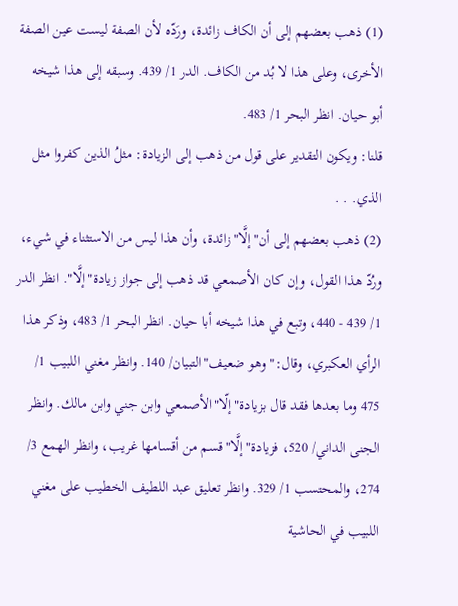(1) ذهب بعضهم إلى أن الكاف زائدة، ورَدّه لأن الصفة ليست عين الصفة الأخرى، وعلى هذا لا بُد من الكاف. الدر 1/ 439. وسبقه إلى هذا شيخه أبو حيان. انظر البحر 1/ 483.
قلنا: ويكون التقدير على قول من ذهب إلى الزيادة: مثلُ الذين كفروا مثل الذي. . .
(2) ذهب بعضهم إلى أن"إلَّا"زائدة، وأن هذا ليس من الاستثناء في شيء، ورُدّ هذا القول، وإن كان الأصمعي قد ذهب إلى جواز زيادة"إلَّا". انظر الدر 1/ 439 - 440، وتبع في هذا شيخه أبا حيان. انظر البحر 1/ 483، وذكر هذا الرأي العكبري، وقال:"وهو ضعيف"التبيان/ 140. وانظر مغني اللبيب 1/ 475 وما بعدها فقد قال بزيادة"إلّا"الأصمعي وابن جني وابن مالك. وانظر الجنى الداني/ 520، فزيادة"إلَّا"قسم من أقسامها غريب، وانظر الهمع 3/ 274، والمحتسب 1/ 329. وانظر تعليق عبد اللطيف الخطيب على مغني اللبيب في الحاشية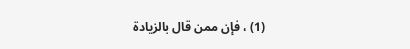(1) ، فإن ممن قال بالزيادة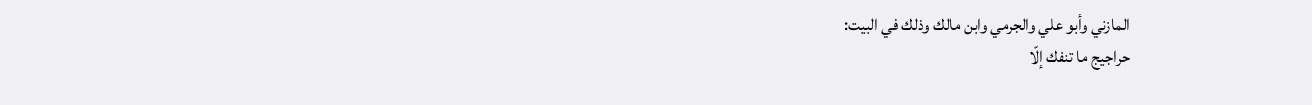المازني وأبو علي والجرمي وابن مالك وذلك في البيت:
حراجيج ما تنفك إلّا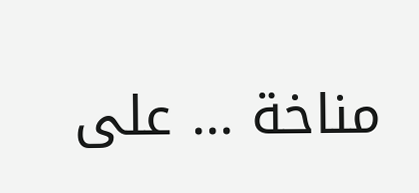مناخة ... على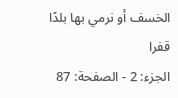الخسف أو نرمي بها بلدًا قفرا
الجزء: 2 - الصفحة: 87